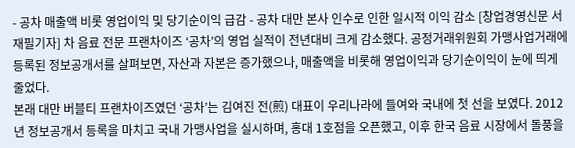- 공차 매출액 비롯 영업이익 및 당기순이익 급감 - 공차 대만 본사 인수로 인한 일시적 이익 감소 [창업경영신문 서재필기자] 차 음료 전문 프랜차이즈 ‘공차’의 영업 실적이 전년대비 크게 감소했다. 공정거래위원회 가맹사업거래에 등록된 정보공개서를 살펴보면, 자산과 자본은 증가했으나, 매출액을 비롯해 영업이익과 당기순이익이 눈에 띄게 줄었다.
본래 대만 버블티 프랜차이즈였던 ‘공차’는 김여진 전(煎) 대표이 우리나라에 들여와 국내에 첫 선을 보였다. 2012년 정보공개서 등록을 마치고 국내 가맹사업을 실시하며, 홍대 1호점을 오픈했고, 이후 한국 음료 시장에서 돌풍을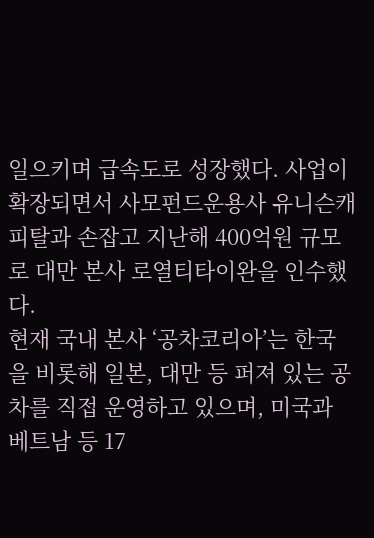일으키며 급속도로 성장했다. 사업이 확장되면서 사모펀드운용사 유니슨캐피탈과 손잡고 지난해 400억원 규모로 대만 본사 로열티타이완을 인수했다.
현재 국내 본사 ‘공차코리아’는 한국을 비롯해 일본, 대만 등 퍼져 있는 공차를 직접 운영하고 있으며, 미국과 베트남 등 17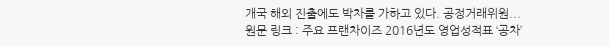개국 해외 진출에도 박차를 가하고 있다. 공정거래위원...
원문 링크 : 주요 프랜차이즈 2016년도 영업성적표 ‘공차’